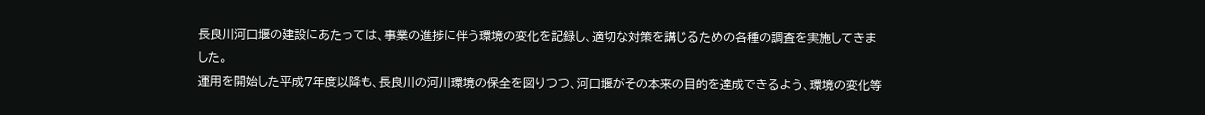長良川河口堰の建設にあたっては、事業の進捗に伴う環境の変化を記録し、適切な対策を講じるための各種の調査を実施してきました。
運用を開始した平成7年度以降も、長良川の河川環境の保全を図りつつ、河口堰がその本来の目的を達成できるよう、環境の変化等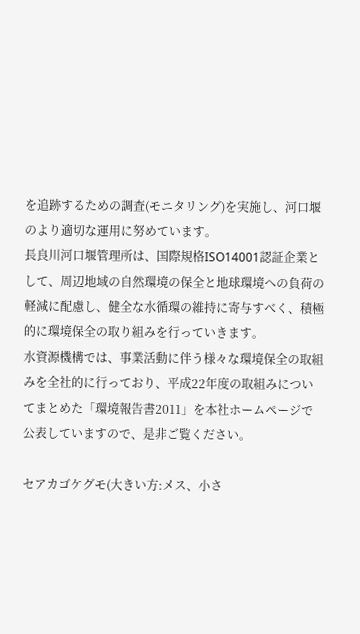を追跡するための調査(モニタリング)を実施し、河口堰のより適切な運用に努めています。
長良川河口堰管理所は、国際規格ISO14001認証企業として、周辺地域の自然環境の保全と地球環境への負荷の軽減に配慮し、健全な水循環の維持に寄与すべく、積極的に環境保全の取り組みを行っていきます。
水資源機構では、事業活動に伴う様々な環境保全の取組みを全社的に行っており、平成22年度の取組みについてまとめた「環境報告書2011」を本社ホームページで公表していますので、是非ご覧ください。

セアカゴケグモ(大きい方:メス、小さ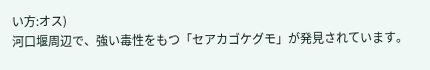い方:オス)
河口堰周辺で、強い毒性をもつ「セアカゴケグモ」が発見されています。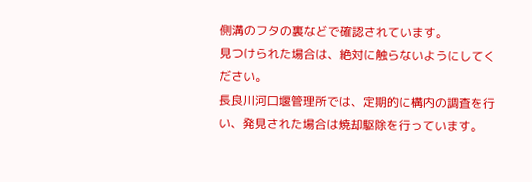側溝のフタの裏などで確認されています。
見つけられた場合は、絶対に触らないようにしてください。
長良川河口堰管理所では、定期的に構内の調査を行い、発見された場合は焼却駆除を行っています。